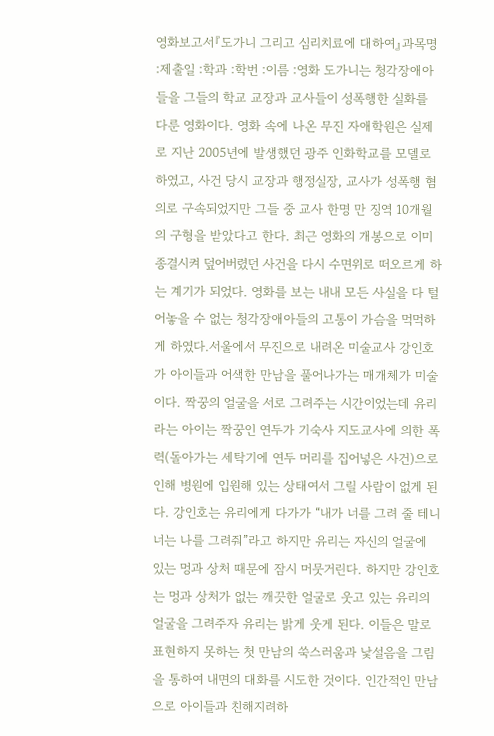영화보고서『도가니 그리고 심리치료에 대하여』과목명 :제출일 :학과 :학번 :이름 :영화 도가니는 청각장애아들을 그들의 학교 교장과 교사들이 성폭행한 실화를 다룬 영화이다. 영화 속에 나온 무진 자애학원은 실제로 지난 2005년에 발생했던 광주 인화학교를 모델로 하였고, 사건 당시 교장과 행정실장, 교사가 성폭행 혐의로 구속되었지만 그들 중 교사 한명 만 징역 10개월의 구형을 받았다고 한다. 최근 영화의 개봉으로 이미 종결시켜 덮어버렸던 사건을 다시 수면위로 떠오르게 하는 계기가 되었다. 영화를 보는 내내 모든 사실을 다 털어놓을 수 없는 청각장애아들의 고통이 가슴을 먹먹하게 하였다.서울에서 무진으로 내려온 미술교사 강인호가 아이들과 어색한 만남을 풀어나가는 매개체가 미술이다. 짝꿍의 얼굴을 서로 그려주는 시간이었는데 유리라는 아이는 짝꿍인 연두가 기숙사 지도교사에 의한 폭력(돌아가는 세탁기에 연두 머리를 집어넣은 사건)으로 인해 병원에 입원해 있는 상태여서 그릴 사람이 없게 된다. 강인호는 유리에게 다가가 “내가 너를 그려 줄 테니 너는 나를 그려줘”라고 하지만 유리는 자신의 얼굴에 있는 멍과 상처 때문에 잠시 머뭇거린다. 하지만 강인호는 멍과 상처가 없는 깨끗한 얼굴로 웃고 있는 유리의 얼굴을 그려주자 유리는 밝게 웃게 된다. 이들은 말로 표현하지 못하는 첫 만남의 쑥스러움과 낯설음을 그림을 통하여 내면의 대화를 시도한 것이다. 인간적인 만남으로 아이들과 친해지려하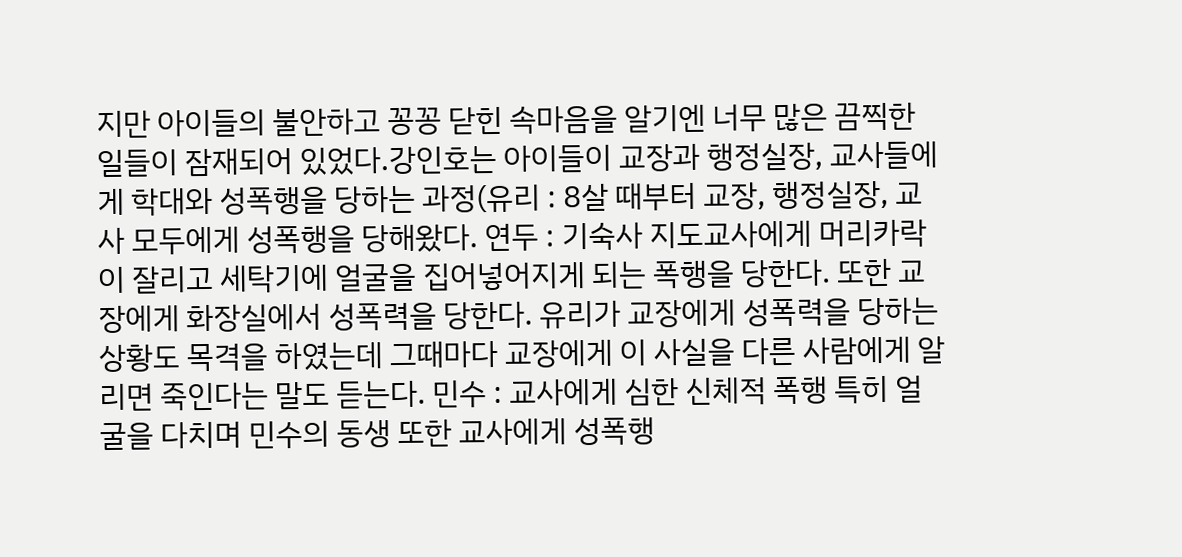지만 아이들의 불안하고 꽁꽁 닫힌 속마음을 알기엔 너무 많은 끔찍한 일들이 잠재되어 있었다.강인호는 아이들이 교장과 행정실장, 교사들에게 학대와 성폭행을 당하는 과정(유리 : 8살 때부터 교장, 행정실장, 교사 모두에게 성폭행을 당해왔다. 연두 : 기숙사 지도교사에게 머리카락이 잘리고 세탁기에 얼굴을 집어넣어지게 되는 폭행을 당한다. 또한 교장에게 화장실에서 성폭력을 당한다. 유리가 교장에게 성폭력을 당하는 상황도 목격을 하였는데 그때마다 교장에게 이 사실을 다른 사람에게 알리면 죽인다는 말도 듣는다. 민수 : 교사에게 심한 신체적 폭행 특히 얼굴을 다치며 민수의 동생 또한 교사에게 성폭행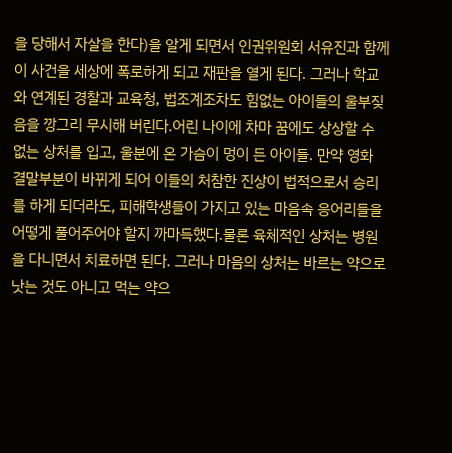을 당해서 자살을 한다)을 알게 되면서 인권위원회 서유진과 함께 이 사건을 세상에 폭로하게 되고 재판을 열게 된다. 그러나 학교와 연계된 경찰과 교육청, 법조계조차도 힘없는 아이들의 울부짖음을 깡그리 무시해 버린다.어린 나이에 차마 꿈에도 상상할 수 없는 상처를 입고, 울분에 온 가슴이 멍이 든 아이들. 만약 영화 결말부분이 바뀌게 되어 이들의 처참한 진상이 법적으로서 승리를 하게 되더라도, 피해학생들이 가지고 있는 마음속 응어리들을 어떻게 풀어주어야 할지 까마득했다.물론 육체적인 상처는 병원을 다니면서 치료하면 된다. 그러나 마음의 상처는 바르는 약으로 낫는 것도 아니고 먹는 약으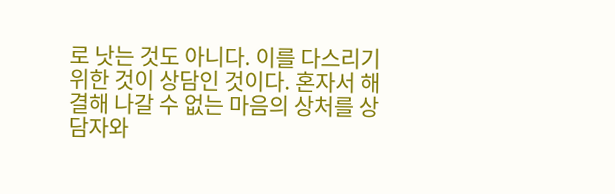로 낫는 것도 아니다. 이를 다스리기 위한 것이 상담인 것이다. 혼자서 해결해 나갈 수 없는 마음의 상처를 상담자와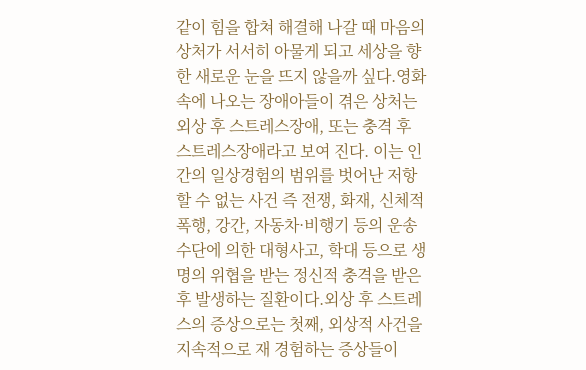같이 힘을 합쳐 해결해 나갈 때 마음의 상처가 서서히 아물게 되고 세상을 향한 새로운 눈을 뜨지 않을까 싶다.영화 속에 나오는 장애아들이 겪은 상처는 외상 후 스트레스장애, 또는 충격 후 스트레스장애라고 보여 진다. 이는 인간의 일상경험의 범위를 벗어난 저항할 수 없는 사건 즉 전쟁, 화재, 신체적 폭행, 강간, 자동차·비행기 등의 운송수단에 의한 대형사고, 학대 등으로 생명의 위협을 받는 정신적 충격을 받은 후 발생하는 질환이다.외상 후 스트레스의 증상으로는 첫째, 외상적 사건을 지속적으로 재 경험하는 증상들이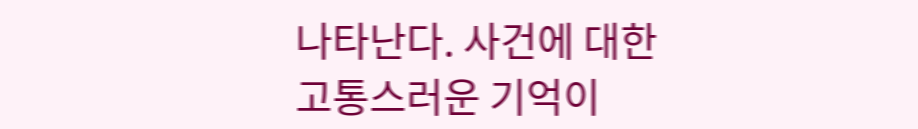나타난다. 사건에 대한 고통스러운 기억이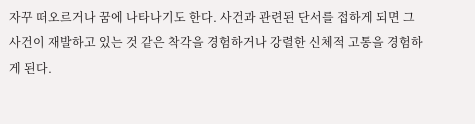자꾸 떠오르거나 꿈에 나타나기도 한다. 사건과 관련된 단서를 접하게 되면 그 사건이 재발하고 있는 것 같은 착각을 경험하거나 강렬한 신체적 고통을 경험하게 된다.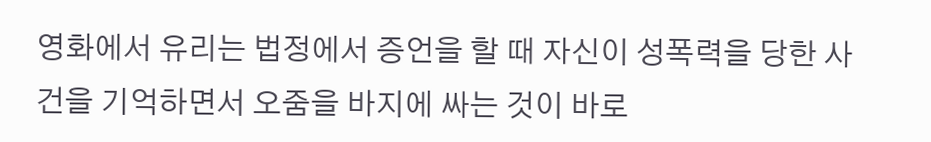영화에서 유리는 법정에서 증언을 할 때 자신이 성폭력을 당한 사건을 기억하면서 오줌을 바지에 싸는 것이 바로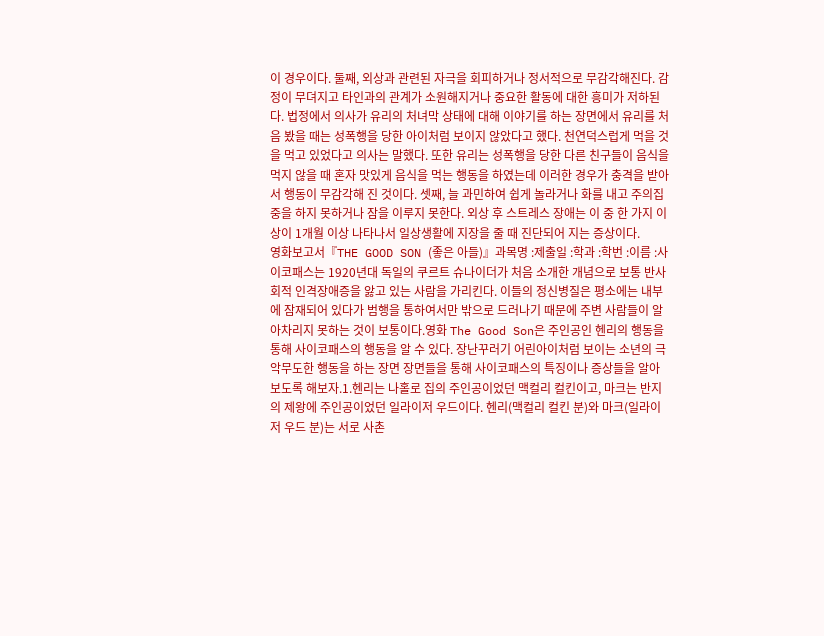이 경우이다. 둘째, 외상과 관련된 자극을 회피하거나 정서적으로 무감각해진다. 감정이 무뎌지고 타인과의 관계가 소원해지거나 중요한 활동에 대한 흥미가 저하된다. 법정에서 의사가 유리의 처녀막 상태에 대해 이야기를 하는 장면에서 유리를 처음 봤을 때는 성폭행을 당한 아이처럼 보이지 않았다고 했다. 천연덕스럽게 먹을 것을 먹고 있었다고 의사는 말했다. 또한 유리는 성폭행을 당한 다른 친구들이 음식을 먹지 않을 때 혼자 맛있게 음식을 먹는 행동을 하였는데 이러한 경우가 충격을 받아서 행동이 무감각해 진 것이다. 셋째, 늘 과민하여 쉽게 놀라거나 화를 내고 주의집중을 하지 못하거나 잠을 이루지 못한다. 외상 후 스트레스 장애는 이 중 한 가지 이상이 1개월 이상 나타나서 일상생활에 지장을 줄 때 진단되어 지는 증상이다.
영화보고서『THE GOOD SON (좋은 아들)』과목명 :제출일 :학과 :학번 :이름 :사이코패스는 1920년대 독일의 쿠르트 슈나이더가 처음 소개한 개념으로 보통 반사회적 인격장애증을 앓고 있는 사람을 가리킨다. 이들의 정신병질은 평소에는 내부에 잠재되어 있다가 범행을 통하여서만 밖으로 드러나기 때문에 주변 사람들이 알아차리지 못하는 것이 보통이다.영화 The Good Son은 주인공인 헨리의 행동을 통해 사이코패스의 행동을 알 수 있다. 장난꾸러기 어린아이처럼 보이는 소년의 극악무도한 행동을 하는 장면 장면들을 통해 사이코패스의 특징이나 증상들을 알아보도록 해보자.1.헨리는 나홀로 집의 주인공이었던 맥컬리 컬킨이고, 마크는 반지의 제왕에 주인공이었던 일라이저 우드이다. 헨리(맥컬리 컬킨 분)와 마크(일라이저 우드 분)는 서로 사촌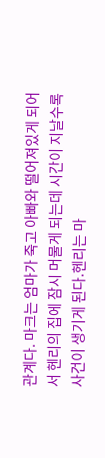관계다. 마크는 엄마가 죽고 아빠와 떨어져있게 되어서 헨리의 집에 잠시 머물게 되는데 시간이 지날수록 사건이 생기게 된다.헨리는 마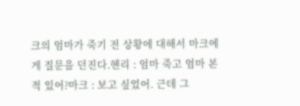크의 엄마가 죽기 전 상황에 대해서 마크에게 질문을 던진다.헨리 : 엄마 죽고 엄마 본 적 있어?마크 : 보고 싶었어. 근데 그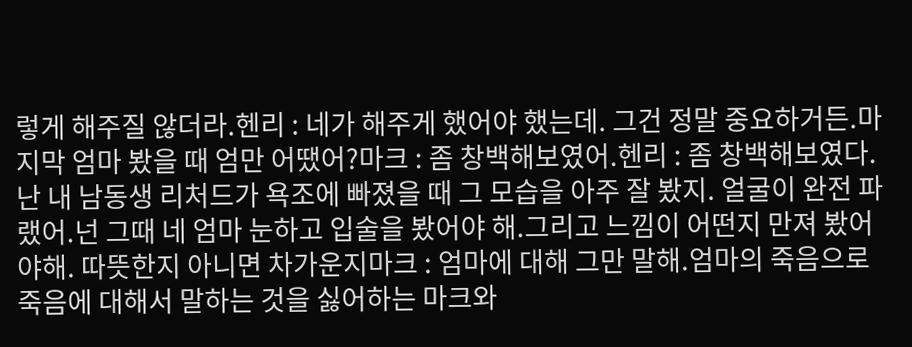렇게 해주질 않더라.헨리 : 네가 해주게 했어야 했는데. 그건 정말 중요하거든.마지막 엄마 봤을 때 엄만 어땠어?마크 : 좀 창백해보였어.헨리 : 좀 창백해보였다.난 내 남동생 리처드가 욕조에 빠졌을 때 그 모습을 아주 잘 봤지. 얼굴이 완전 파랬어.넌 그때 네 엄마 눈하고 입술을 봤어야 해.그리고 느낌이 어떤지 만져 봤어야해. 따뜻한지 아니면 차가운지마크 : 엄마에 대해 그만 말해.엄마의 죽음으로 죽음에 대해서 말하는 것을 싫어하는 마크와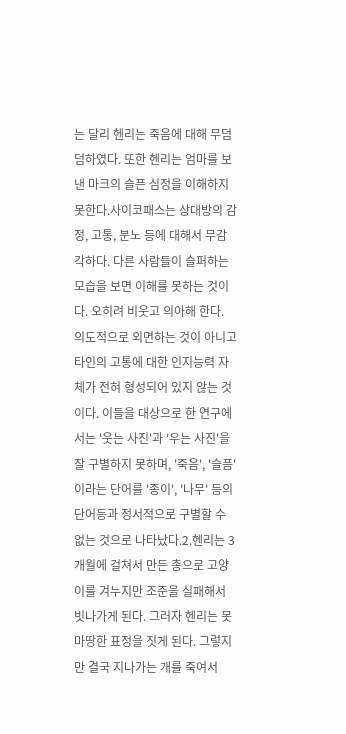는 달리 헨리는 죽음에 대해 무덤덤하였다. 또한 헨리는 엄마를 보낸 마크의 슬픈 심정을 이해하지 못한다.사이코패스는 상대방의 감정, 고통, 분노 등에 대해서 무감각하다. 다른 사람들이 슬퍼하는 모습을 보면 이해를 못하는 것이다. 오히려 비웃고 의아해 한다. 의도적으로 외면하는 것이 아니고 타인의 고통에 대한 인지능력 자체가 전혀 형성되어 있지 않는 것이다. 이들을 대상으로 한 연구에서는 '웃는 사진'과 '우는 사진'을 잘 구별하지 못하며, '죽음', '슬픔'이라는 단어를 '종이', '나무' 등의 단어등과 정서적으로 구별할 수 없는 것으로 나타났다.2.헨리는 3개월에 걸쳐서 만든 총으로 고양이를 겨누지만 조준을 실패해서 빗나가게 된다. 그러자 헨리는 못마땅한 표정을 짓게 된다. 그렇지만 결국 지나가는 개를 죽여서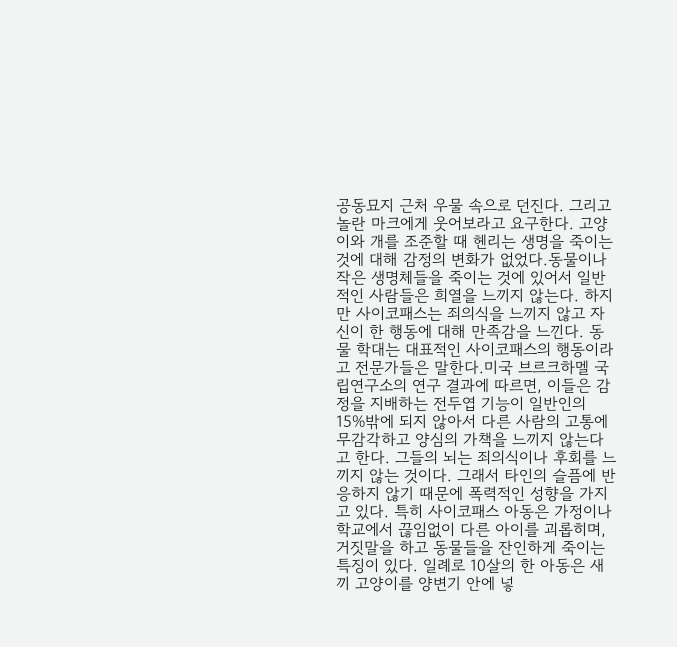공동묘지 근처 우물 속으로 던진다. 그리고 놀란 마크에게 웃어보라고 요구한다. 고양이와 개를 조준할 때 헨리는 생명을 죽이는 것에 대해 감정의 변화가 없었다.동물이나 작은 생명체들을 죽이는 것에 있어서 일반적인 사람들은 희열을 느끼지 않는다. 하지만 사이코패스는 죄의식을 느끼지 않고 자신이 한 행동에 대해 만족감을 느낀다. 동물 학대는 대표적인 사이코패스의 행동이라고 전문가들은 말한다.미국 브르크하멜 국립연구소의 연구 결과에 따르면, 이들은 감정을 지배하는 전두엽 기능이 일반인의 15%밖에 되지 않아서 다른 사람의 고통에 무감각하고 양심의 가책을 느끼지 않는다고 한다. 그들의 뇌는 죄의식이나 후회를 느끼지 않는 것이다. 그래서 타인의 슬픔에 반응하지 않기 때문에 폭력적인 성향을 가지고 있다. 특히 사이코패스 아동은 가정이나 학교에서 끊임없이 다른 아이를 괴롭히며, 거짓말을 하고 동물들을 잔인하게 죽이는 특징이 있다. 일례로 10살의 한 아동은 새끼 고양이를 양변기 안에 넣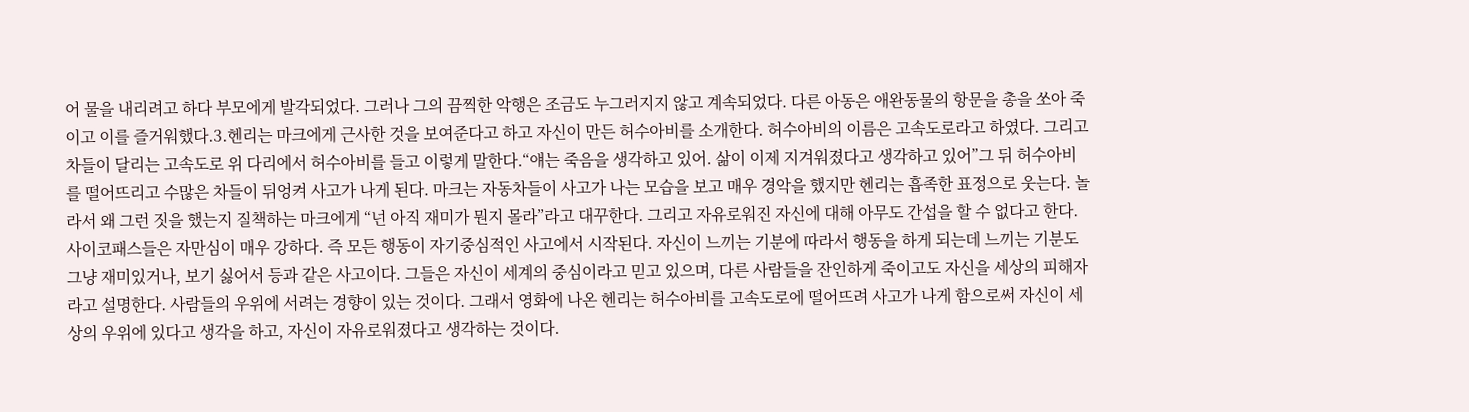어 물을 내리려고 하다 부모에게 발각되었다. 그러나 그의 끔찍한 악행은 조금도 누그러지지 않고 계속되었다. 다른 아동은 애완동물의 항문을 총을 쏘아 죽이고 이를 즐거워했다.3.헨리는 마크에게 근사한 것을 보여준다고 하고 자신이 만든 허수아비를 소개한다. 허수아비의 이름은 고속도로라고 하였다. 그리고 차들이 달리는 고속도로 위 다리에서 허수아비를 들고 이렇게 말한다.“얘는 죽음을 생각하고 있어. 삶이 이제 지겨워졌다고 생각하고 있어”그 뒤 허수아비를 떨어뜨리고 수많은 차들이 뒤엉켜 사고가 나게 된다. 마크는 자동차들이 사고가 나는 모습을 보고 매우 경악을 했지만 헨리는 흡족한 표정으로 웃는다. 놀라서 왜 그런 짓을 했는지 질책하는 마크에게 “넌 아직 재미가 뭔지 몰라”라고 대꾸한다. 그리고 자유로워진 자신에 대해 아무도 간섭을 할 수 없다고 한다.사이코패스들은 자만심이 매우 강하다. 즉 모든 행동이 자기중심적인 사고에서 시작된다. 자신이 느끼는 기분에 따라서 행동을 하게 되는데 느끼는 기분도 그냥 재미있거나, 보기 싫어서 등과 같은 사고이다. 그들은 자신이 세계의 중심이라고 믿고 있으며, 다른 사람들을 잔인하게 죽이고도 자신을 세상의 피해자라고 설명한다. 사람들의 우위에 서려는 경향이 있는 것이다. 그래서 영화에 나온 헨리는 허수아비를 고속도로에 떨어뜨려 사고가 나게 함으로써 자신이 세상의 우위에 있다고 생각을 하고, 자신이 자유로워졌다고 생각하는 것이다.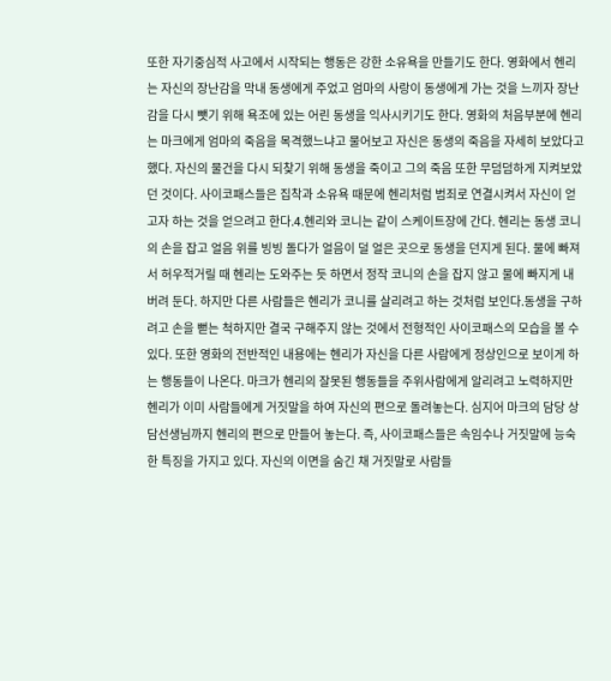또한 자기중심적 사고에서 시작되는 행동은 강한 소유욕을 만들기도 한다. 영화에서 헨리는 자신의 장난감을 막내 동생에게 주었고 엄마의 사랑이 동생에게 가는 것을 느끼자 장난감을 다시 뺏기 위해 욕조에 있는 어린 동생을 익사시키기도 한다. 영화의 처음부분에 헨리는 마크에게 엄마의 죽음을 목격했느냐고 물어보고 자신은 동생의 죽음을 자세히 보았다고 했다. 자신의 물건을 다시 되찾기 위해 동생을 죽이고 그의 죽음 또한 무덤덤하게 지켜보았던 것이다. 사이코패스들은 집착과 소유욕 때문에 헨리처럼 범죄로 연결시켜서 자신이 얻고자 하는 것을 얻으려고 한다.4.헨리와 코니는 같이 스케이트장에 간다. 헨리는 동생 코니의 손을 잡고 얼음 위를 빙빙 돌다가 얼음이 덜 얼은 곳으로 동생을 던지게 된다. 물에 빠져서 허우적거릴 때 헨리는 도와주는 듯 하면서 정작 코니의 손을 잡지 않고 물에 빠지게 내버려 둔다. 하지만 다른 사람들은 헨리가 코니를 살리려고 하는 것처럼 보인다.동생을 구하려고 손을 뻗는 척하지만 결국 구해주지 않는 것에서 전형적인 사이코패스의 모습을 볼 수 있다. 또한 영화의 전반적인 내용에는 헨리가 자신을 다른 사람에게 정상인으로 보이게 하는 행동들이 나온다. 마크가 헨리의 잘못된 행동들을 주위사람에게 알리려고 노력하지만 헨리가 이미 사람들에게 거짓말을 하여 자신의 편으로 돌려놓는다. 심지어 마크의 담당 상담선생님까지 헨리의 편으로 만들어 놓는다. 즉, 사이코패스들은 속임수나 거짓말에 능숙한 특징을 가지고 있다. 자신의 이면을 숨긴 채 거짓말로 사람들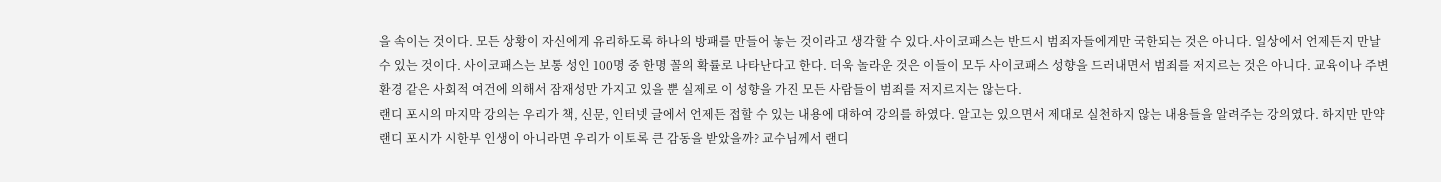을 속이는 것이다. 모든 상황이 자신에게 유리하도록 하나의 방패를 만들어 놓는 것이라고 생각할 수 있다.사이코패스는 반드시 범죄자들에게만 국한되는 것은 아니다. 일상에서 언제든지 만날 수 있는 것이다. 사이코패스는 보통 성인 100명 중 한명 꼴의 확률로 나타난다고 한다. 더욱 놀라운 것은 이들이 모두 사이코패스 성향을 드러내면서 범죄를 저지르는 것은 아니다. 교육이나 주변 환경 같은 사회적 여건에 의해서 잠재성만 가지고 있을 뿐 실제로 이 성향을 가진 모든 사람들이 범죄를 저지르지는 않는다.
랜디 포시의 마지막 강의는 우리가 책, 신문, 인터넷 글에서 언제든 접할 수 있는 내용에 대하여 강의를 하였다. 알고는 있으면서 제대로 실천하지 않는 내용들을 알려주는 강의였다. 하지만 만약 랜디 포시가 시한부 인생이 아니라면 우리가 이토록 큰 감동을 받았을까? 교수님께서 랜디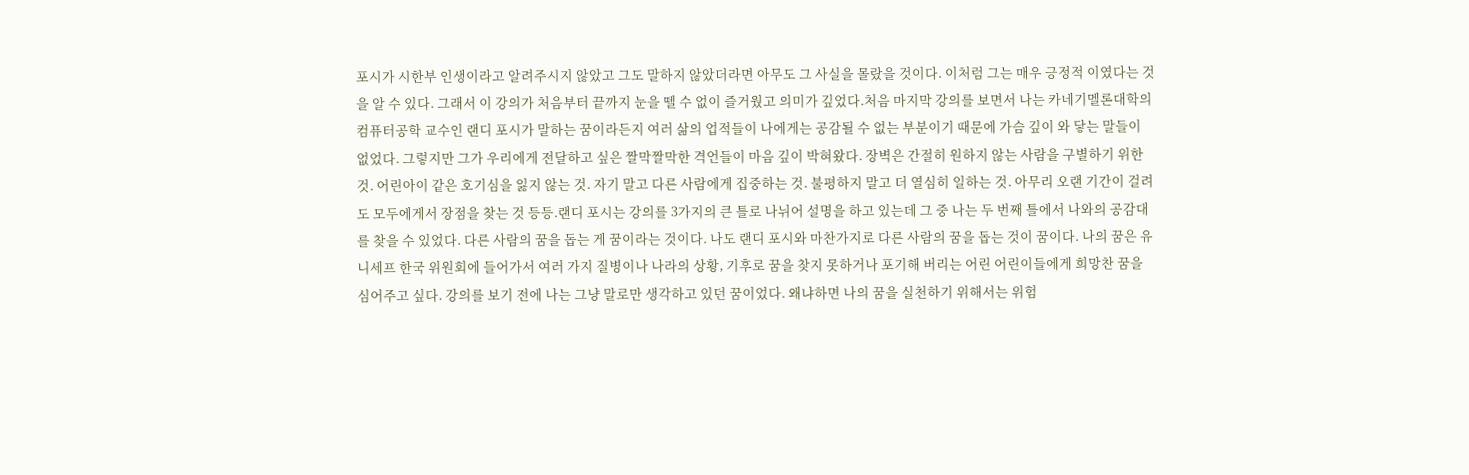포시가 시한부 인생이라고 알려주시지 않았고 그도 말하지 않았더라면 아무도 그 사실을 몰랐을 것이다. 이처럼 그는 매우 긍정적 이였다는 것을 알 수 있다. 그래서 이 강의가 처음부터 끝까지 눈을 뗄 수 없이 즐거웠고 의미가 깊었다.처음 마지막 강의를 보면서 나는 카네기멜론대학의 컴퓨터공학 교수인 랜디 포시가 말하는 꿈이라든지 여러 삶의 업적들이 나에게는 공감될 수 없는 부분이기 때문에 가슴 깊이 와 닿는 말들이 없었다. 그렇지만 그가 우리에게 전달하고 싶은 짤막짤막한 격언들이 마음 깊이 박혀왔다. 장벽은 간절히 원하지 않는 사람을 구별하기 위한 것. 어린아이 같은 호기심을 잃지 않는 것. 자기 말고 다른 사람에게 집중하는 것. 불평하지 말고 더 열심히 일하는 것. 아무리 오랜 기간이 걸려도 모두에게서 장점을 찾는 것 등등.랜디 포시는 강의를 3가지의 큰 틀로 나뉘어 설명을 하고 있는데 그 중 나는 두 번째 틀에서 나와의 공감대를 찾을 수 있었다. 다른 사람의 꿈을 돕는 게 꿈이라는 것이다. 나도 랜디 포시와 마찬가지로 다른 사람의 꿈을 돕는 것이 꿈이다. 나의 꿈은 유니세프 한국 위원회에 들어가서 여러 가지 질병이나 나라의 상황, 기후로 꿈을 찾지 못하거나 포기해 버리는 어린 어린이들에게 희망찬 꿈을 심어주고 싶다. 강의를 보기 전에 나는 그냥 말로만 생각하고 있던 꿈이었다. 왜냐하면 나의 꿈을 실천하기 위해서는 위험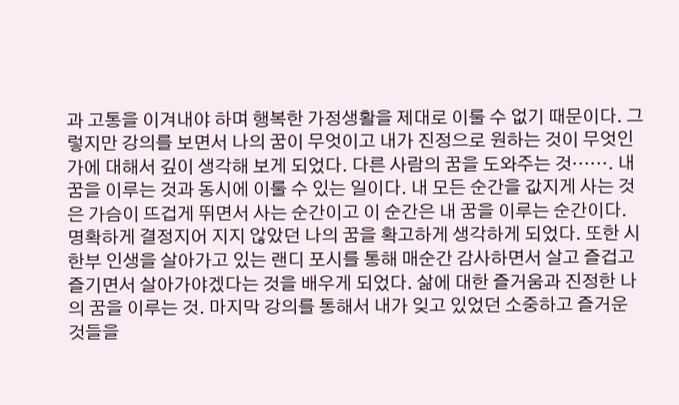과 고통을 이겨내야 하며 행복한 가정생활을 제대로 이룰 수 없기 때문이다. 그렇지만 강의를 보면서 나의 꿈이 무엇이고 내가 진정으로 원하는 것이 무엇인가에 대해서 깊이 생각해 보게 되었다. 다른 사람의 꿈을 도와주는 것……. 내 꿈을 이루는 것과 동시에 이룰 수 있는 일이다. 내 모든 순간을 값지게 사는 것은 가슴이 뜨겁게 뛰면서 사는 순간이고 이 순간은 내 꿈을 이루는 순간이다. 명확하게 결정지어 지지 않았던 나의 꿈을 확고하게 생각하게 되었다. 또한 시한부 인생을 살아가고 있는 랜디 포시를 통해 매순간 감사하면서 살고 즐겁고 즐기면서 살아가야겠다는 것을 배우게 되었다. 삶에 대한 즐거움과 진정한 나의 꿈을 이루는 것. 마지막 강의를 통해서 내가 잊고 있었던 소중하고 즐거운 것들을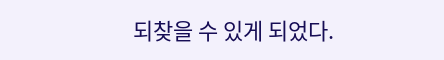되찾을 수 있게 되었다.